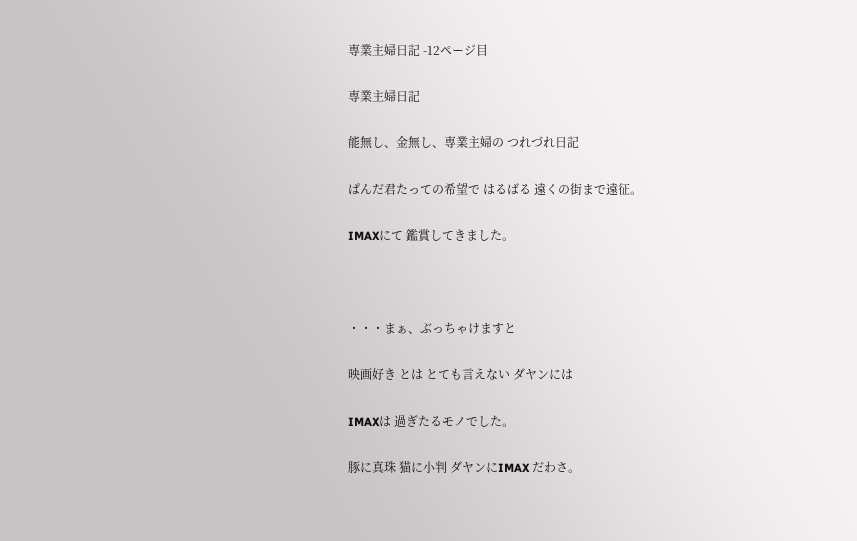専業主婦日記 -12ページ目

専業主婦日記

能無し、金無し、専業主婦の つれづれ日記

ぱんだ君たっての希望で はるばる 遠くの街まで遠征。

IMAXにて 鑑賞してきました。



・・・まぁ、ぶっちゃけますと

映画好き とは とても言えない ダヤンには

IMAXは 過ぎたるモノでした。

豚に真珠 猫に小判 ダヤンにIMAX だわさ。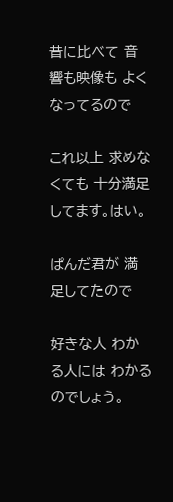昔に比べて 音響も映像も よくなってるので

これ以上 求めなくても 十分満足してます。はい。

ぱんだ君が 満足してたので

好きな人 わかる人には わかるのでしょう。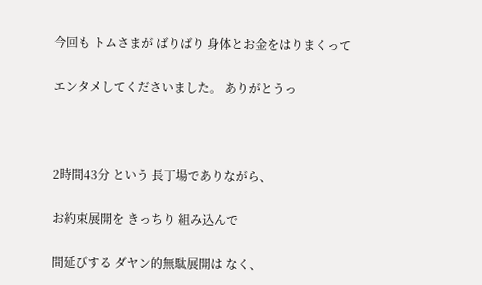今回も トムさまが ばりばり 身体とお金をはりまくって

エンタメしてくださいました。 ありがとうっ



2時間43分 という 長丁場でありながら、

お約束展開を きっちり 組み込んで

間延びする ダヤン的無駄展開は なく、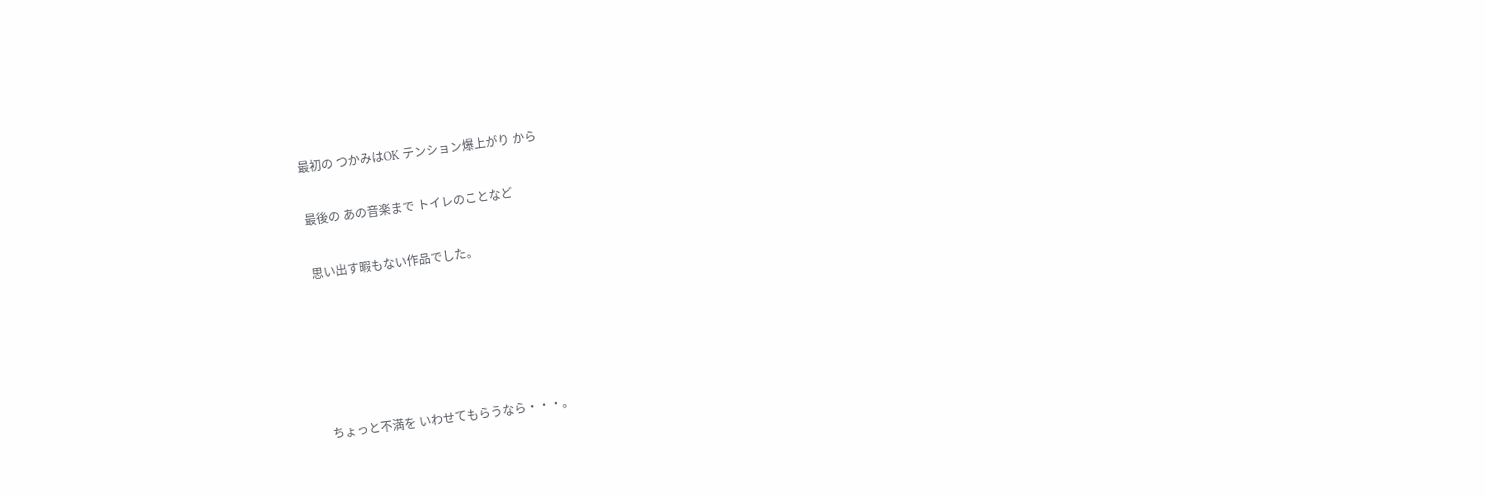最初の つかみはOK テンション爆上がり から

最後の あの音楽まで トイレのことなど

思い出す暇もない作品でした。





ちょっと不満を いわせてもらうなら・・・。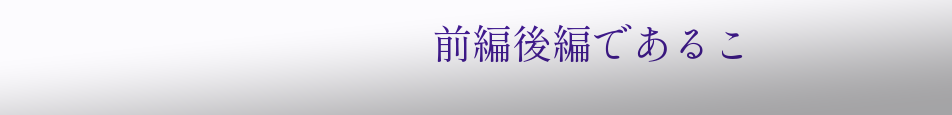前編後編であるこ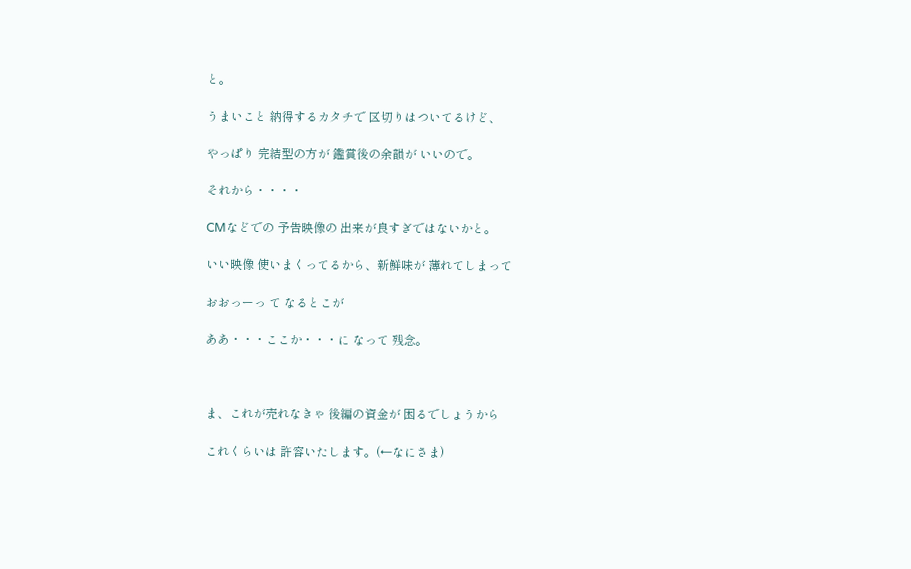と。

うまいこと 納得するカタチで 区切りはついてるけど、

やっぱり 完結型の方が 鑑賞後の余韻が いいので。

それから・・・・

CMなどでの 予告映像の 出来が良すぎではないかと。

いい映像 使いまくってるから、新鮮味が 薄れてしまって

おおっーっ て なるとこが

ああ・・・ここか・・・に なって 残念。



ま、これが売れなきゃ 後編の資金が 困るでしょうから

これくらいは 許容いたします。(←なにさま)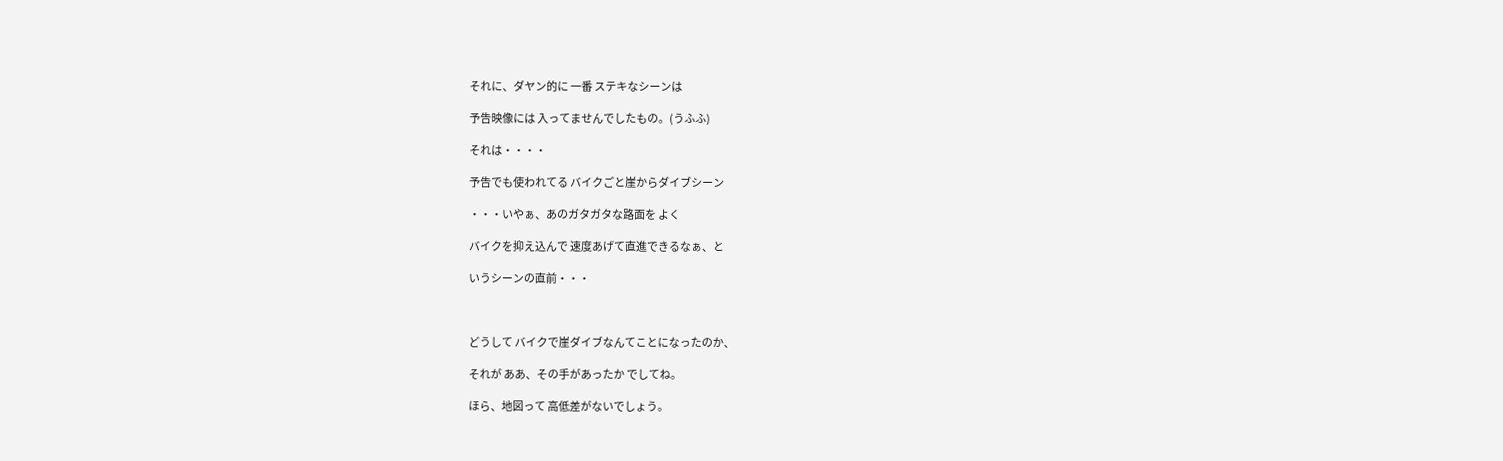それに、ダヤン的に 一番 ステキなシーンは

予告映像には 入ってませんでしたもの。(うふふ)

それは・・・・

予告でも使われてる バイクごと崖からダイブシーン

・・・いやぁ、あのガタガタな路面を よく

バイクを抑え込んで 速度あげて直進できるなぁ、と

いうシーンの直前・・・



どうして バイクで崖ダイブなんてことになったのか、

それが ああ、その手があったか でしてね。

ほら、地図って 高低差がないでしょう。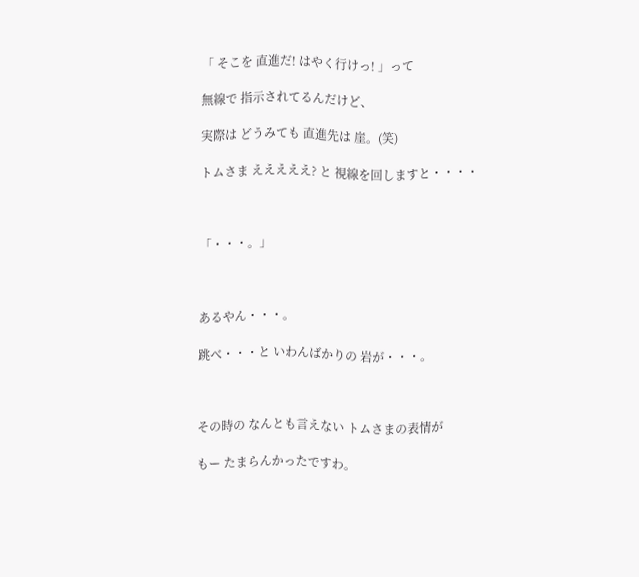「 そこを 直進だ! はやく行けっ! 」って

無線で 指示されてるんだけど、

実際は どうみても 直進先は 崖。(笑)

トムさま えええええ? と 視線を回しますと・・・・



「・・・。」



あるやん・・・。

跳べ・・・と いわんばかりの 岩が・・・。



その時の なんとも言えない トムさまの表情が

もー たまらんかったですわ。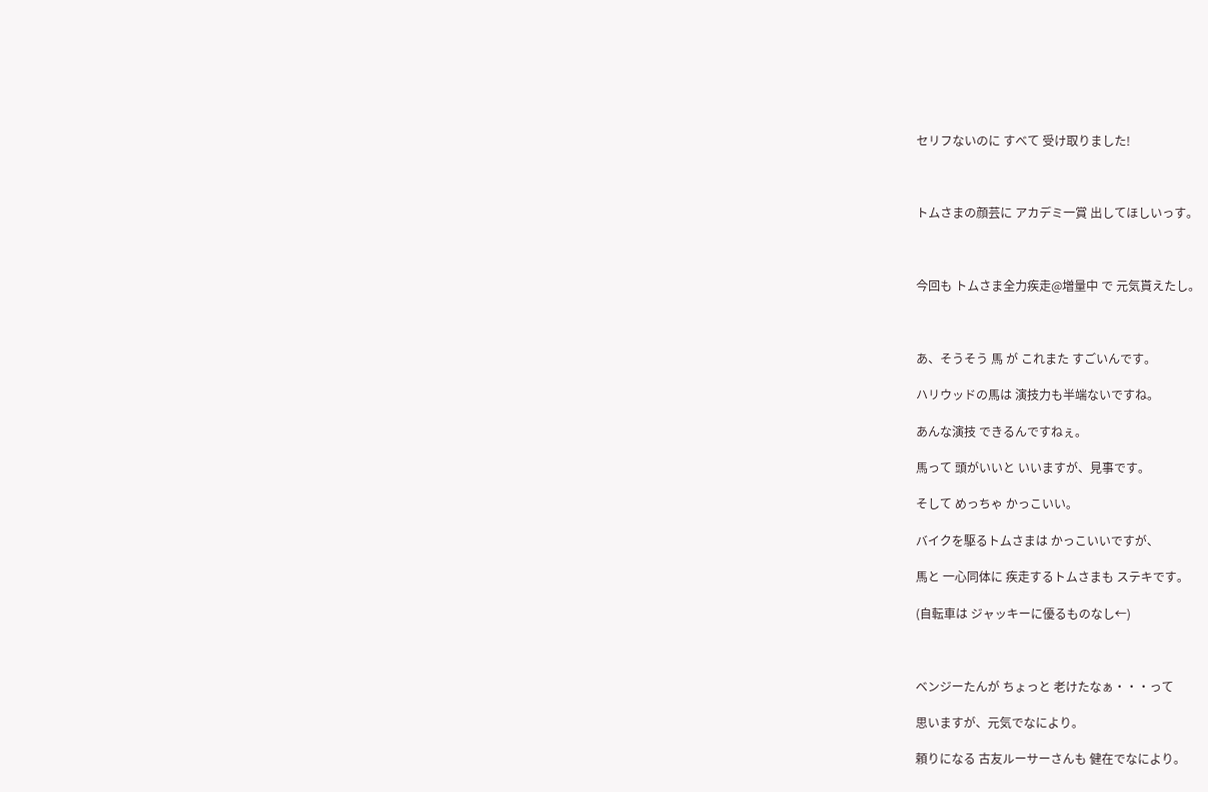セリフないのに すべて 受け取りました!



トムさまの顔芸に アカデミ一賞 出してほしいっす。



今回も トムさま全力疾走@増量中 で 元気貰えたし。



あ、そうそう 馬 が これまた すごいんです。

ハリウッドの馬は 演技力も半端ないですね。

あんな演技 できるんですねぇ。

馬って 頭がいいと いいますが、見事です。

そして めっちゃ かっこいい。

バイクを駆るトムさまは かっこいいですが、

馬と 一心同体に 疾走するトムさまも ステキです。

(自転車は ジャッキーに優るものなし←)



ベンジーたんが ちょっと 老けたなぁ・・・って

思いますが、元気でなにより。

頼りになる 古友ルーサーさんも 健在でなにより。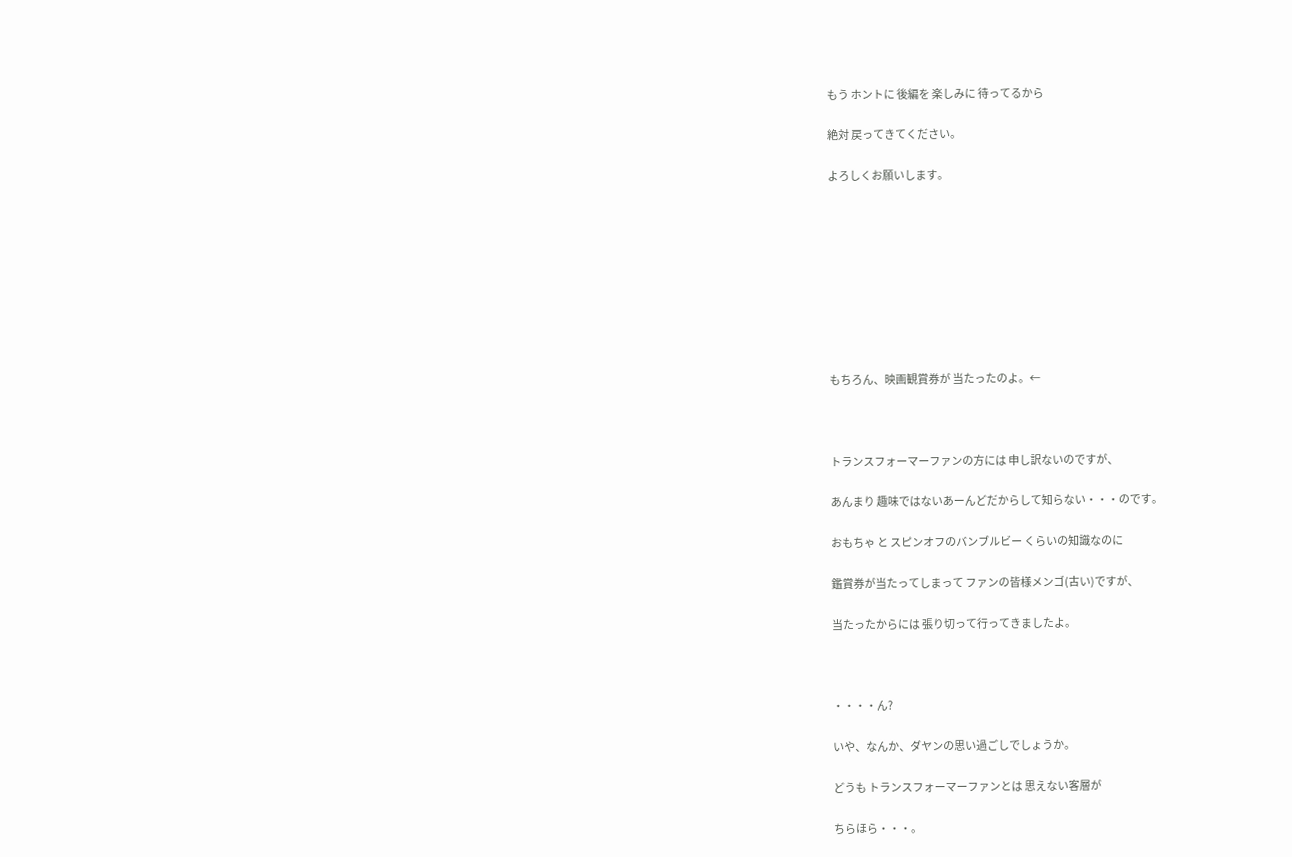もう ホントに 後編を 楽しみに 待ってるから

絶対 戻ってきてください。

よろしくお願いします。









もちろん、映画観賞券が 当たったのよ。←



トランスフォーマーファンの方には 申し訳ないのですが、

あんまり 趣味ではないあーんどだからして知らない・・・のです。

おもちゃ と スピンオフのバンブルビー くらいの知識なのに

鑑賞券が当たってしまって ファンの皆様メンゴ(古い)ですが、

当たったからには 張り切って行ってきましたよ。



・・・・ん?

いや、なんか、ダヤンの思い過ごしでしょうか。

どうも トランスフォーマーファンとは 思えない客層が

ちらほら・・・。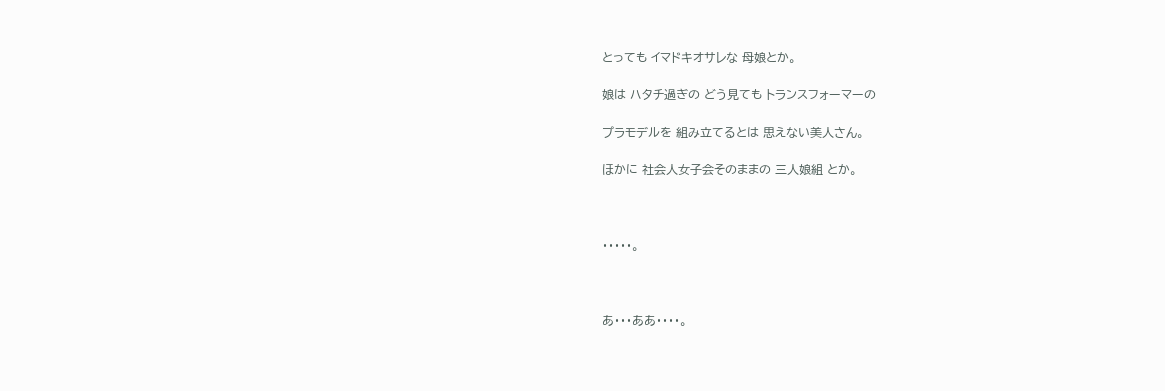とっても イマドキオサレな 母娘とか。

娘は ハタチ過ぎの どう見ても トランスフォーマーの

プラモデルを 組み立てるとは 思えない美人さん。

ほかに 社会人女子会そのままの 三人娘組 とか。



・・・・・。



あ・・・ああ・・・・。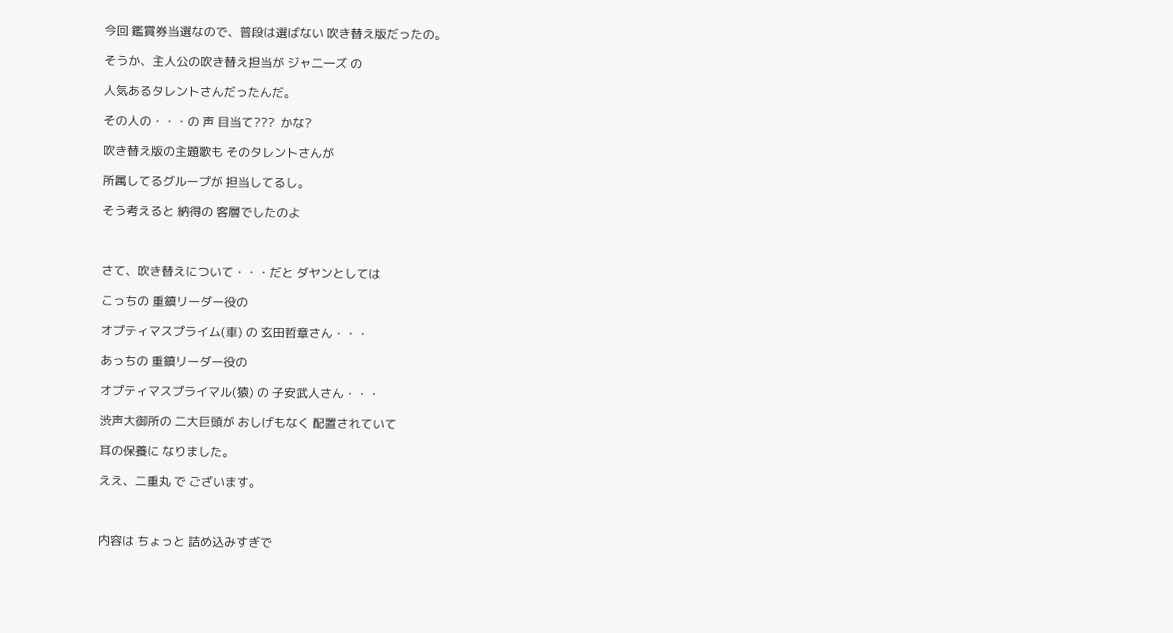今回 鑑賞券当選なので、普段は選ばない 吹き替え版だったの。

そうか、主人公の吹き替え担当が ジャ二一ズ の

人気あるタレントさんだったんだ。

その人の・・・の 声 目当て???  かな?

吹き替え版の主題歌も そのタレントさんが

所属してるグループが 担当してるし。

そう考えると 納得の 客層でしたのよ



さて、吹き替えについて・・・だと ダヤンとしては

こっちの 重鎮リーダー役の

オプティマスプライム(車) の 玄田哲章さん・・・

あっちの 重鎮リーダー役の

オプティマスプライマル(猿) の 子安武人さん・・・

渋声大御所の 二大巨頭が おしげもなく 配置されていて

耳の保養に なりました。

ええ、二重丸 で ございます。



内容は ちょっと 詰め込みすぎで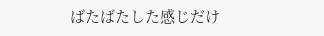ばたばたした感じだけ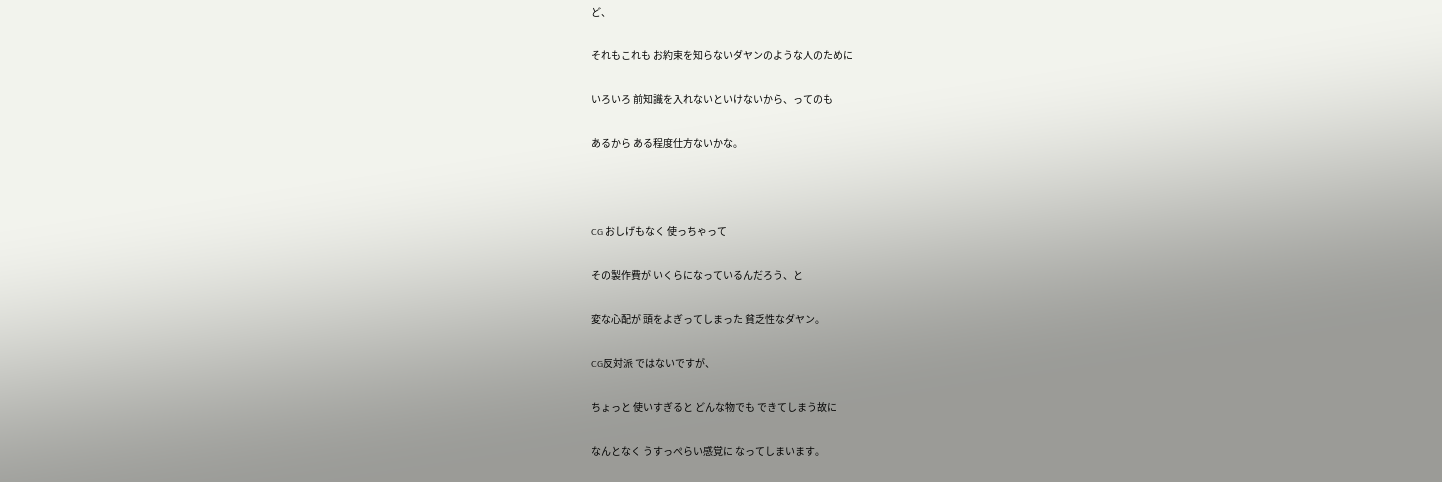ど、

それもこれも お約束を知らないダヤンのような人のために

いろいろ 前知識を入れないといけないから、ってのも

あるから ある程度仕方ないかな。



CG おしげもなく 使っちゃって

その製作費が いくらになっているんだろう、と

変な心配が 頭をよぎってしまった 貧乏性なダヤン。

CG反対派 ではないですが、

ちょっと 使いすぎると どんな物でも できてしまう故に

なんとなく うすっぺらい感覚に なってしまいます。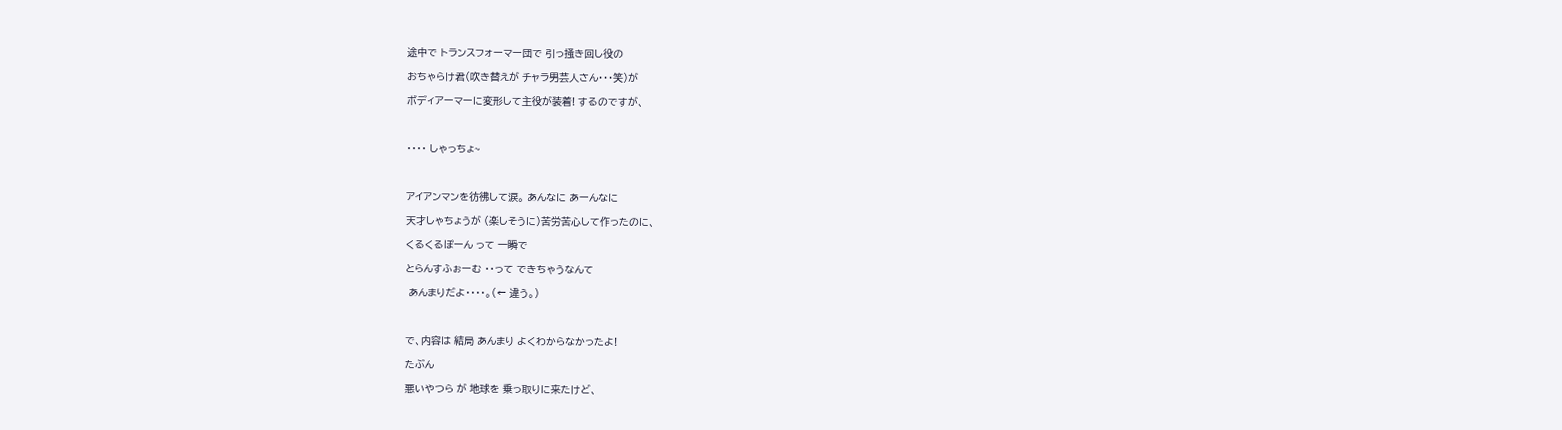途中で トランスフォーマー団で 引っ掻き回し役の

おちゃらけ君(吹き替えが チャラ男芸人さん・・・笑)が

ボディアーマーに変形して主役が装着! するのですが、



・・・・ しゃっちょ~



アイアンマンを彷彿して涙。 あんなに あーんなに

天才しゃちょうが (楽しそうに)苦労苦心して作ったのに、

くるくるぽーん って 一瞬で

とらんすふぉーむ ・・って できちゃうなんて

 あんまりだよ・・・・。(← 違う。)



で、内容は 結局 あんまり よくわからなかったよ!

たぶん

悪いやつら が 地球を 乗っ取りに来たけど、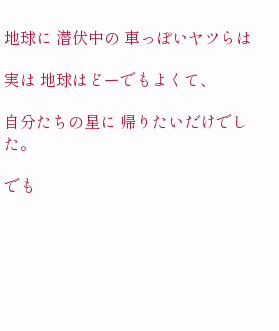地球に 潜伏中の 車っぽいヤツらは

実は 地球はどーでもよくて、

自分たちの星に 帰りたいだけでした。

でも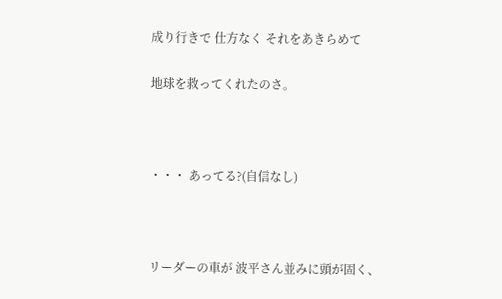成り行きで 仕方なく それをあきらめて

地球を救ってくれたのさ。



・・・ あってる?(自信なし)



リーダーの車が 波平さん並みに頭が固く、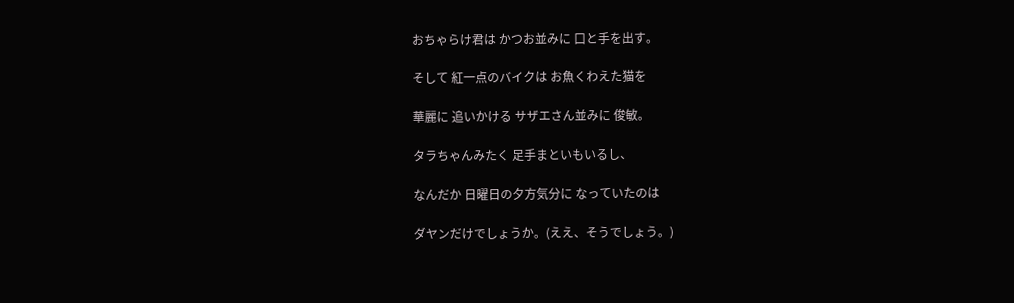おちゃらけ君は かつお並みに 口と手を出す。

そして 紅一点のバイクは お魚くわえた猫を

華麗に 追いかける サザエさん並みに 俊敏。

タラちゃんみたく 足手まといもいるし、

なんだか 日曜日の夕方気分に なっていたのは

ダヤンだけでしょうか。(ええ、そうでしょう。)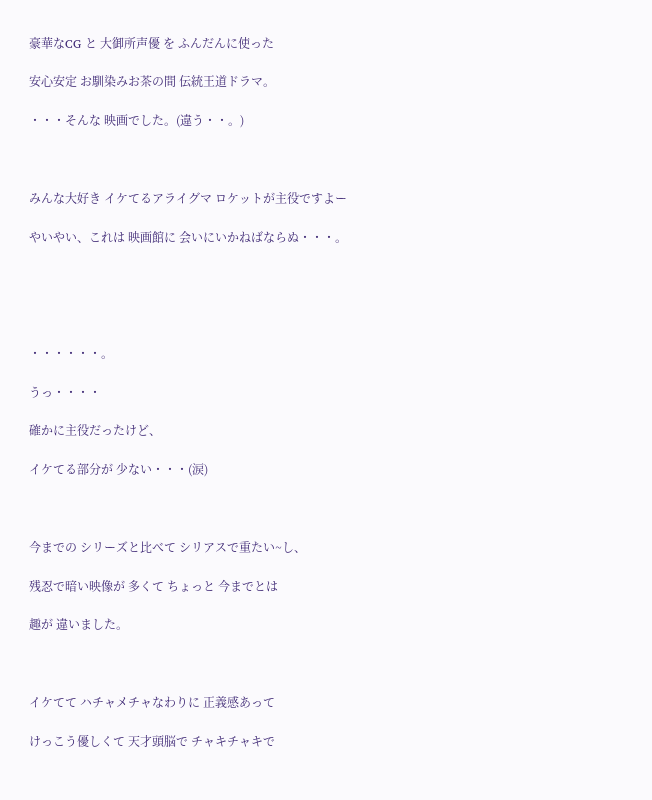豪華なCG と 大御所声優 を ふんだんに使った

安心安定 お馴染みお茶の間 伝統王道ドラマ。

・・・そんな 映画でした。(違う・・。)



みんな大好き イケてるアライグマ ロケットが主役ですよー

やいやい、これは 映画館に 会いにいかねばならぬ・・・。





・・・・・・。

うっ・・・・

確かに主役だったけど、

イケてる部分が 少ない・・・(涙)



今までの シリーズと比べて シリアスで重たい~し、

残忍で暗い映像が 多くて ちょっと 今までとは

趣が 違いました。



イケてて ハチャメチャなわりに 正義感あって

けっこう優しくて 天才頭脳で チャキチャキで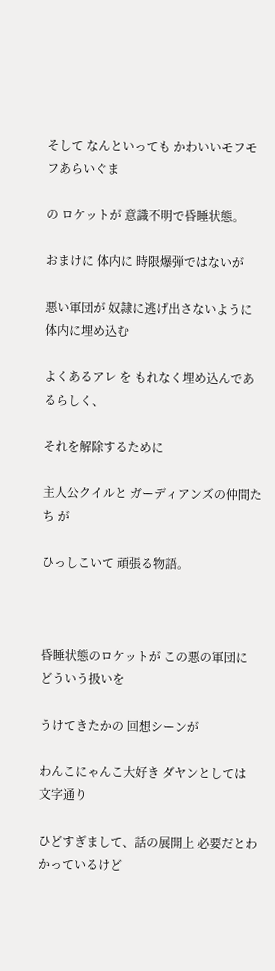そして なんといっても かわいいモフモフあらいぐま

の ロケットが 意識不明で昏睡状態。

おまけに 体内に 時限爆弾ではないが

悪い軍団が 奴隷に逃げ出さないように 体内に埋め込む

よくあるアレ を もれなく埋め込んであるらしく、

それを解除するために

主人公クイルと ガーディアンズの仲間たち が

ひっしこいて 頑張る物語。



昏睡状態のロケットが この悪の軍団に どういう扱いを

うけてきたかの 回想シーンが

わんこにゃんこ大好き ダヤンとしては 文字通り

ひどすぎまして、話の展開上 必要だとわかっているけど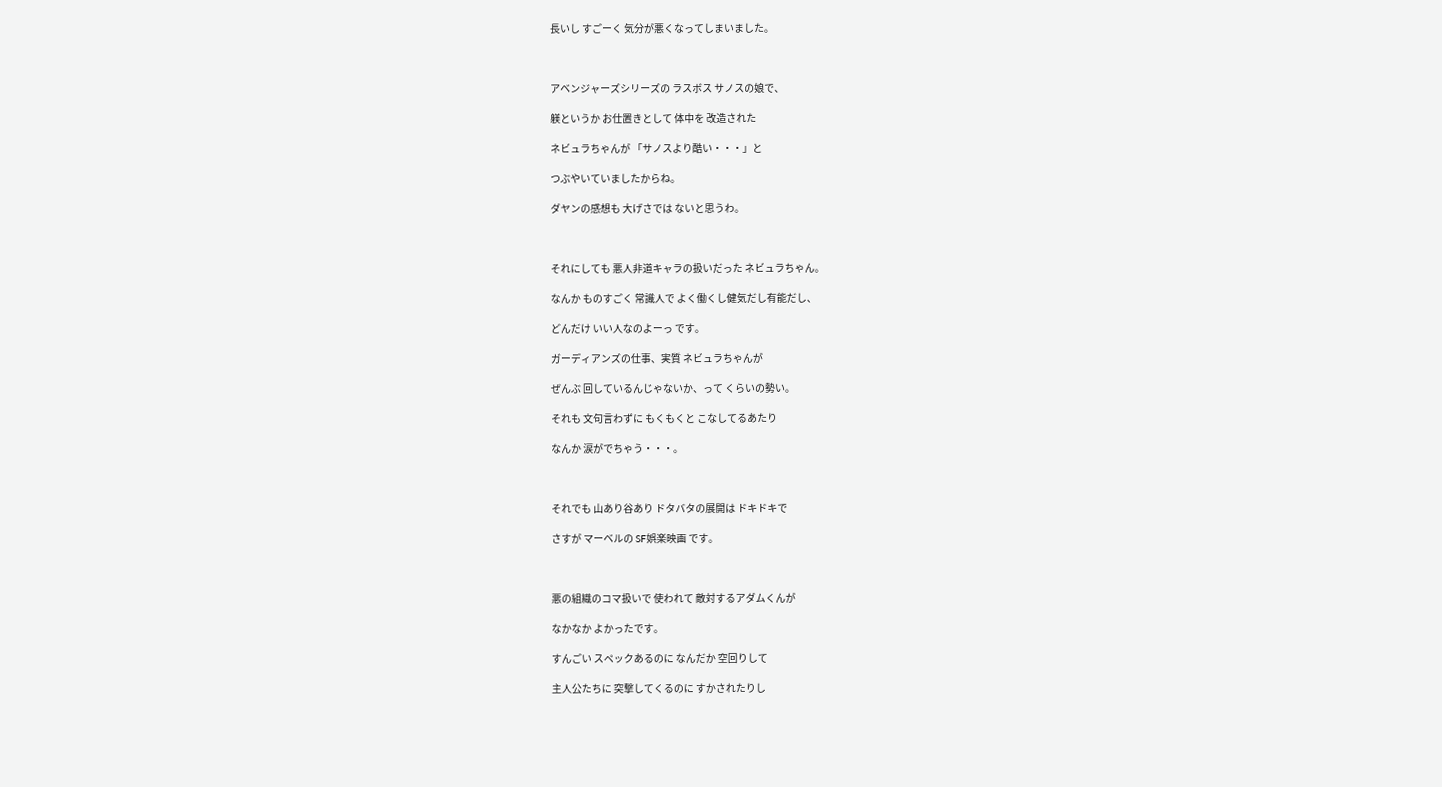長いし すごーく 気分が悪くなってしまいました。



アベンジャーズシリーズの ラスボス サノスの娘で、

躾というか お仕置きとして 体中を 改造された

ネビュラちゃんが 「サノスより酷い・・・」と

つぶやいていましたからね。

ダヤンの感想も 大げさでは ないと思うわ。



それにしても 悪人非道キャラの扱いだった ネビュラちゃん。

なんか ものすごく 常識人で よく働くし健気だし有能だし、

どんだけ いい人なのよーっ です。

ガーディアンズの仕事、実質 ネビュラちゃんが

ぜんぶ 回しているんじゃないか、って くらいの勢い。

それも 文句言わずに もくもくと こなしてるあたり

なんか 涙がでちゃう・・・。



それでも 山あり谷あり ドタバタの展開は ドキドキで

さすが マーベルの SF娯楽映画 です。



悪の組織のコマ扱いで 使われて 敵対するアダムくんが

なかなか よかったです。

すんごい スペックあるのに なんだか 空回りして

主人公たちに 突撃してくるのに すかされたりし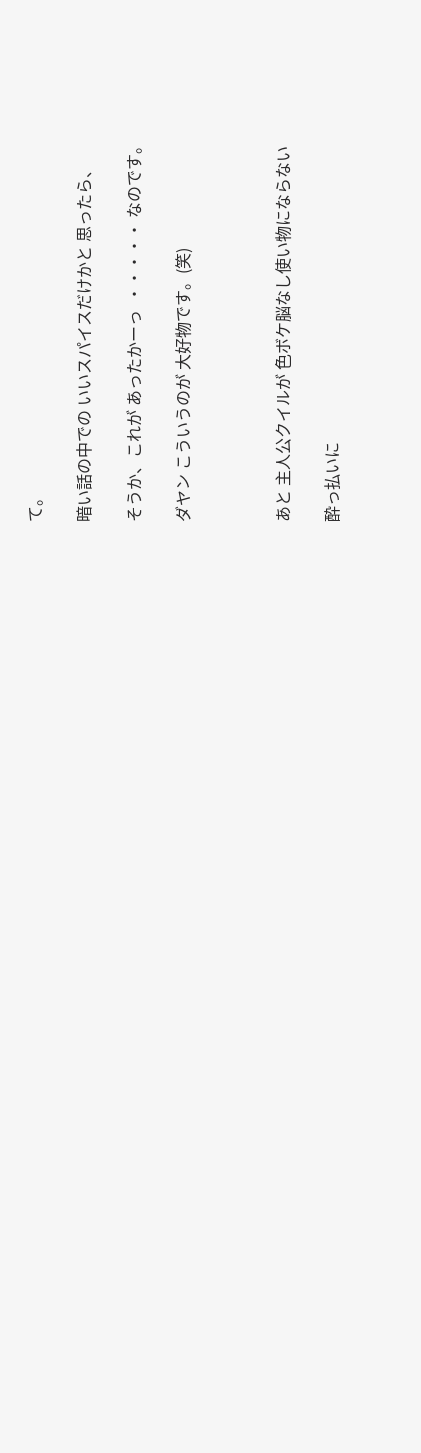て。

暗い話の中での いいスパイスだけかと 思ったら、

そうか、これが あったかーっ  ・・・・・ なのです。

ダヤン こういうのが 大好物です。(笑)



あと 主人公クイルが 色ボケ脳なし使い物にならない

酔っ払いに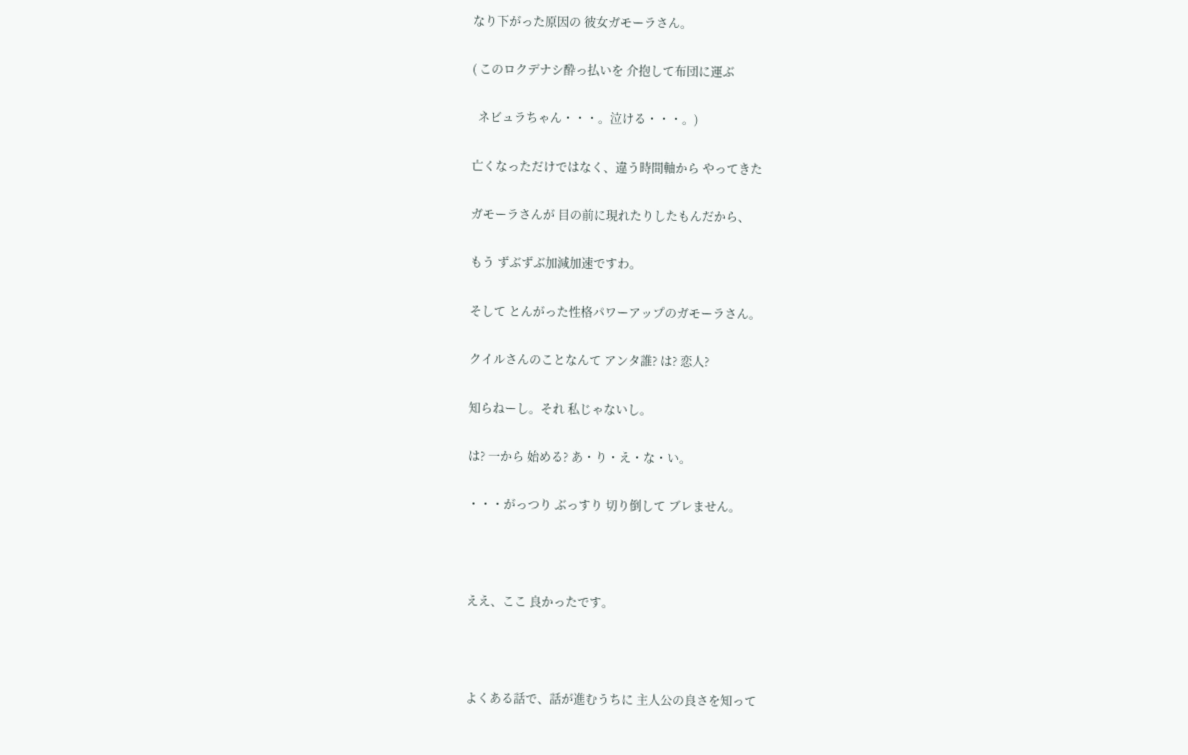なり下がった原因の 彼女ガモーラさん。

( このロクデナシ酔っ払いを 介抱して布団に運ぶ

  ネビュラちゃん・・・。泣ける・・・。)

亡くなっただけではなく、違う時間軸から やってきた

ガモーラさんが 目の前に現れたりしたもんだから、

もう ずぶずぶ加減加速ですわ。

そして とんがった性格パワーアップのガモーラさん。

クイルさんのことなんて アンタ誰? は? 恋人?

知らねーし。それ 私じゃないし。

は? 一から 始める? あ・り・え・な・い。

・・・がっつり ぶっすり 切り倒して ブレません。



ええ、ここ 良かったです。



よくある話で、話が進むうちに 主人公の良さを知って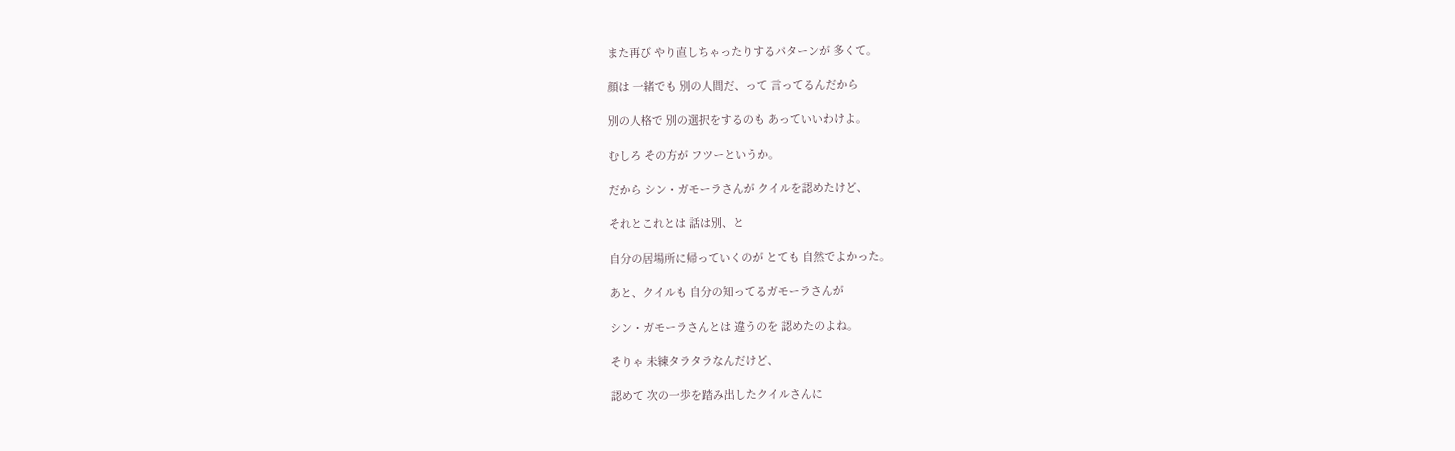また再び やり直しちゃったりするパターンが 多くて。

顔は 一緒でも 別の人間だ、って 言ってるんだから

別の人格で 別の選択をするのも あっていいわけよ。

むしろ その方が フツーというか。

だから シン・ガモーラさんが クイルを認めたけど、

それとこれとは 話は別、と

自分の居場所に帰っていくのが とても 自然でよかった。

あと、クイルも 自分の知ってるガモーラさんが

シン・ガモーラさんとは 違うのを 認めたのよね。

そりゃ 未練タラタラなんだけど、

認めて 次の一歩を踏み出したクイルさんに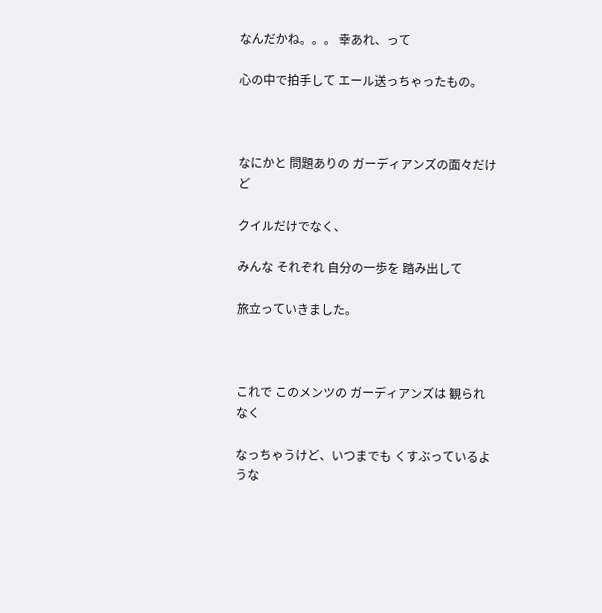なんだかね。。。 幸あれ、って

心の中で拍手して エール送っちゃったもの。



なにかと 問題ありの ガーディアンズの面々だけど

クイルだけでなく、

みんな それぞれ 自分の一歩を 踏み出して

旅立っていきました。



これで このメンツの ガーディアンズは 観られなく

なっちゃうけど、いつまでも くすぶっているような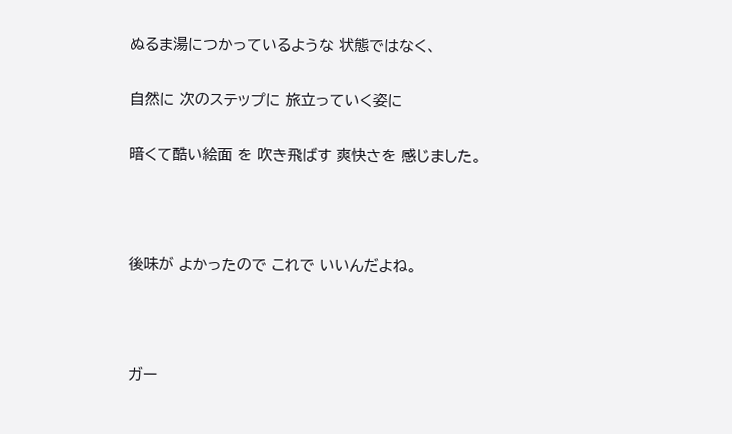ぬるま湯につかっているような 状態ではなく、

自然に 次のステップに 旅立っていく姿に

暗くて酷い絵面 を 吹き飛ばす 爽快さを 感じました。



後味が よかったので これで いいんだよね。



ガー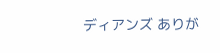ディアンズ ありが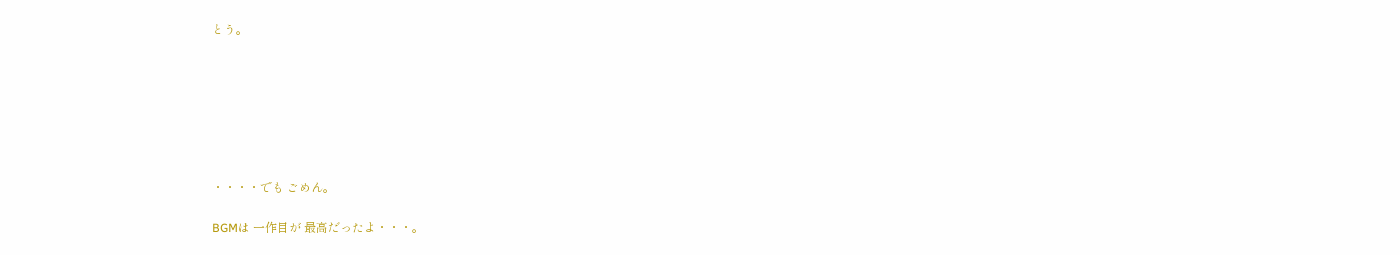とう。







・・・・でも ごめん。

BGMは 一作目が 最高だったよ・・・。